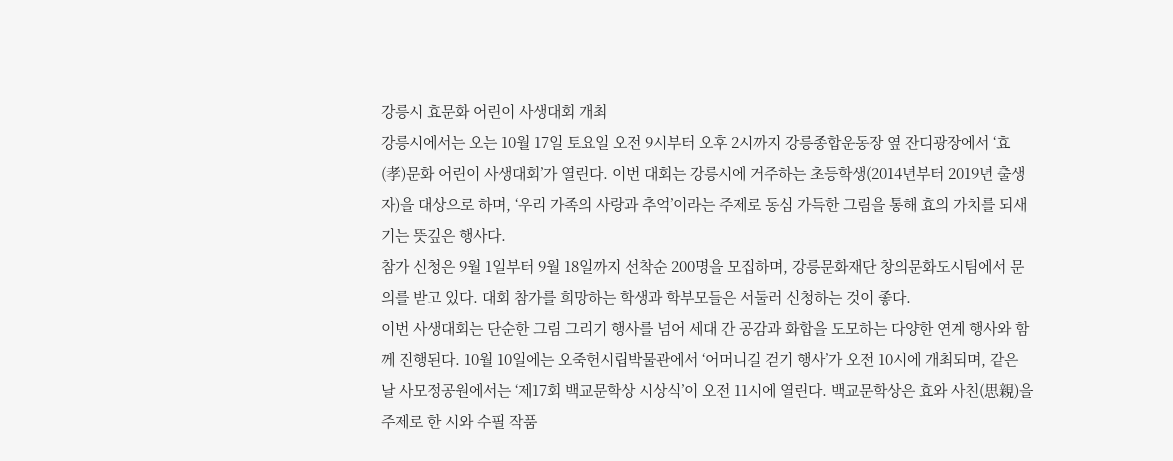강릉시 효문화 어린이 사생대회 개최
강릉시에서는 오는 10월 17일 토요일 오전 9시부터 오후 2시까지 강릉종합운동장 옆 잔디광장에서 ‘효(孝)문화 어린이 사생대회’가 열린다. 이번 대회는 강릉시에 거주하는 초등학생(2014년부터 2019년 출생자)을 대상으로 하며, ‘우리 가족의 사랑과 추억’이라는 주제로 동심 가득한 그림을 통해 효의 가치를 되새기는 뜻깊은 행사다.
참가 신청은 9월 1일부터 9월 18일까지 선착순 200명을 모집하며, 강릉문화재단 창의문화도시팀에서 문의를 받고 있다. 대회 참가를 희망하는 학생과 학부모들은 서둘러 신청하는 것이 좋다.
이번 사생대회는 단순한 그림 그리기 행사를 넘어 세대 간 공감과 화합을 도모하는 다양한 연계 행사와 함께 진행된다. 10월 10일에는 오죽헌시립박물관에서 ‘어머니길 걷기 행사’가 오전 10시에 개최되며, 같은 날 사모정공원에서는 ‘제17회 백교문학상 시상식’이 오전 11시에 열린다. 백교문학상은 효와 사친(思親)을 주제로 한 시와 수필 작품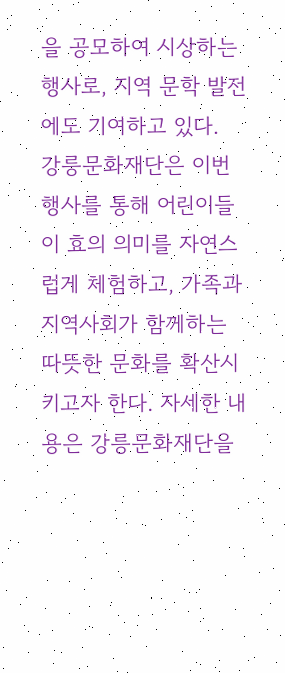을 공모하여 시상하는 행사로, 지역 문학 발전에도 기여하고 있다.
강릉문화재단은 이번 행사를 통해 어린이들이 효의 의미를 자연스럽게 체험하고, 가족과 지역사회가 함께하는 따뜻한 문화를 확산시키고자 한다. 자세한 내용은 강릉문화재단을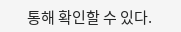통해 확인할 수 있다.